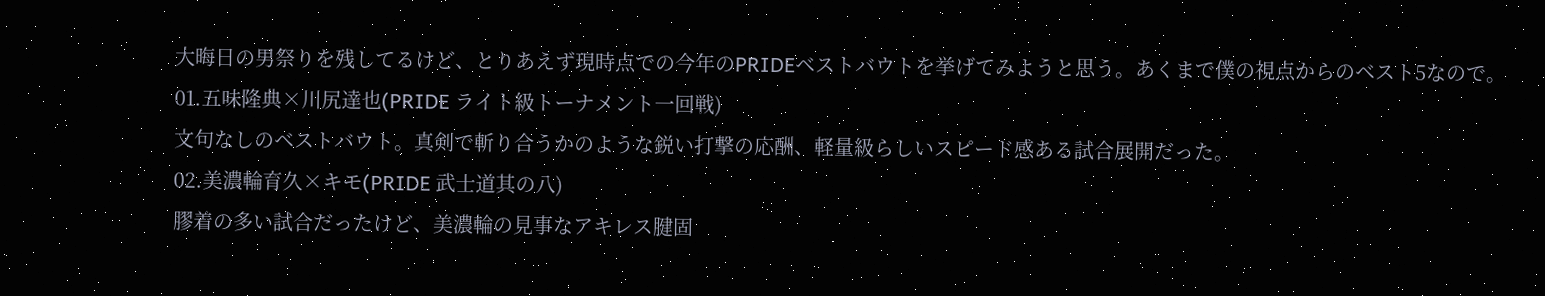大晦日の男祭りを残してるけど、とりあえず現時点での今年のPRIDEベストバウトを挙げてみようと思う。あくまで僕の視点からのベスト5なので。
01.五味隆典×川尻達也(PRIDE ライト級トーナメント一回戦)
文句なしのベストバウト。真剣で斬り合うかのような鋭い打撃の応酬、軽量級らしいスピード感ある試合展開だった。
02.美濃輪育久×キモ(PRIDE 武士道其の八)
膠着の多い試合だったけど、美濃輪の見事なアキレス腱固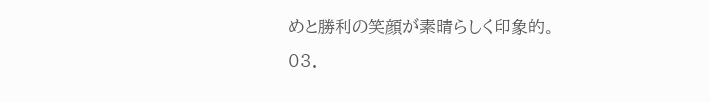めと勝利の笑顔が素晴らしく印象的。
03.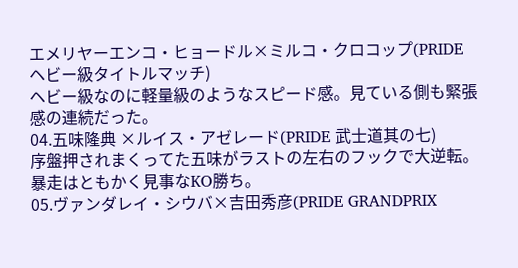エメリヤーエンコ・ヒョードル×ミルコ・クロコップ(PRIDE ヘビー級タイトルマッチ)
ヘビー級なのに軽量級のようなスピード感。見ている側も緊張感の連続だった。
04.五味隆典 ×ルイス・アゼレード(PRIDE 武士道其の七)
序盤押されまくってた五味がラストの左右のフックで大逆転。暴走はともかく見事なKO勝ち。
05.ヴァンダレイ・シウバ×吉田秀彦(PRIDE GRANDPRIX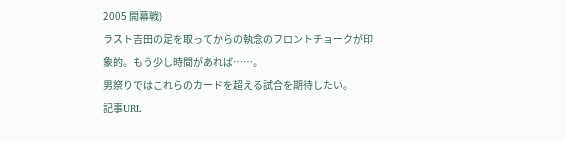2005 開幕戦)
ラスト吉田の足を取ってからの執念のフロントチョークが印象的。もう少し時間があれば……。
男祭りではこれらのカードを超える試合を期待したい。
記事URL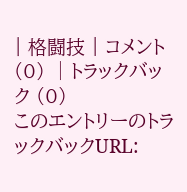| 格闘技 | コメント (0) │トラックバック (0)
このエントリーのトラックバックURL: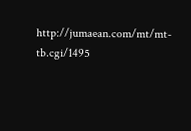http://jumaean.com/mt/mt-tb.cgi/1495